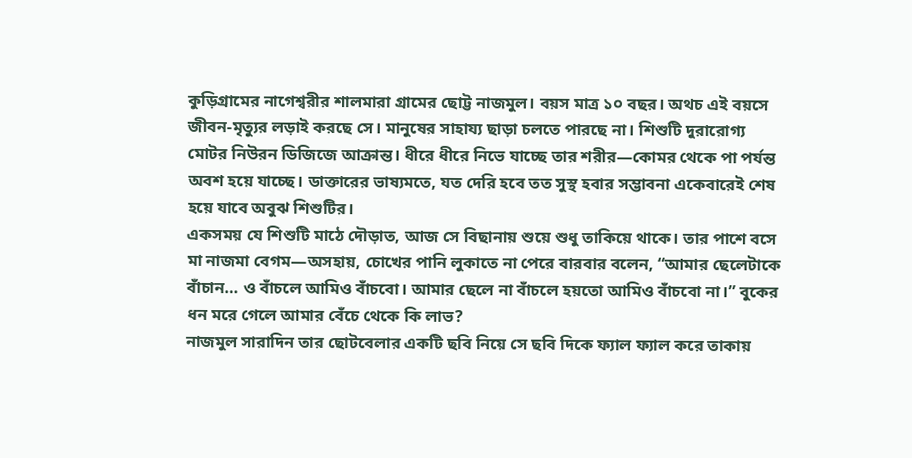কুড়িগ্রামের নাগেশ্বরীর শালমারা গ্রামের ছোট্ট নাজমুল। বয়স মাত্র ১০ বছর। অথচ এই বয়সে জীবন-মৃত্যুর লড়াই করছে সে। মানুষের সাহায্য ছাড়া চলতে পারছে না। শিশুটি দুরারোগ্য মোটর নিউরন ডিজিজে আক্রান্ত। ধীরে ধীরে নিভে যাচ্ছে তার শরীর—কোমর থেকে পা পর্যন্ত অবশ হয়ে যাচ্ছে। ডাক্তারের ভাষ্যমতে, যত দেরি হবে তত সুস্থ হবার সম্ভাবনা একেবারেই শেষ হয়ে যাবে অবুঝ শিশুটির।
একসময় যে শিশুটি মাঠে দৌড়াত, আজ সে বিছানায় শুয়ে শুধু তাকিয়ে থাকে। তার পাশে বসে মা নাজমা বেগম—অসহায়, চোখের পানি লুকাতে না পেরে বারবার বলেন, “আমার ছেলেটাকে বাঁচান… ও বাঁচলে আমিও বাঁচবো। আমার ছেলে না বাঁচলে হয়তো আমিও বাঁচবো না।” বুকের ধন মরে গেলে আমার বেঁচে থেকে কি লাভ?
নাজমুল সারাদিন তার ছোটবেলার একটি ছবি নিয়ে সে ছবি দিকে ফ্যাল ফ্যাল করে তাকায়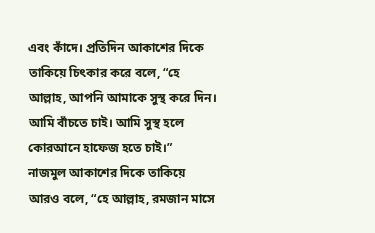এবং কাঁদে। প্রতিদিন আকাশের দিকে তাকিয়ে চিৎকার করে বলে, “হে আল্লাহ, আপনি আমাকে সুস্থ করে দিন। আমি বাঁচতে চাই। আমি সুস্থ হলে কোরআনে হাফেজ হতে চাই।”
নাজমুল আকাশের দিকে তাকিয়ে আরও বলে, “হে আল্লাহ, রমজান মাসে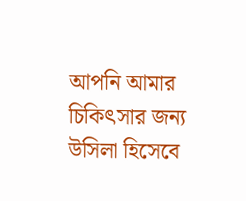আপনি আমার চিকিৎসার জন্য উসিলা হিসেবে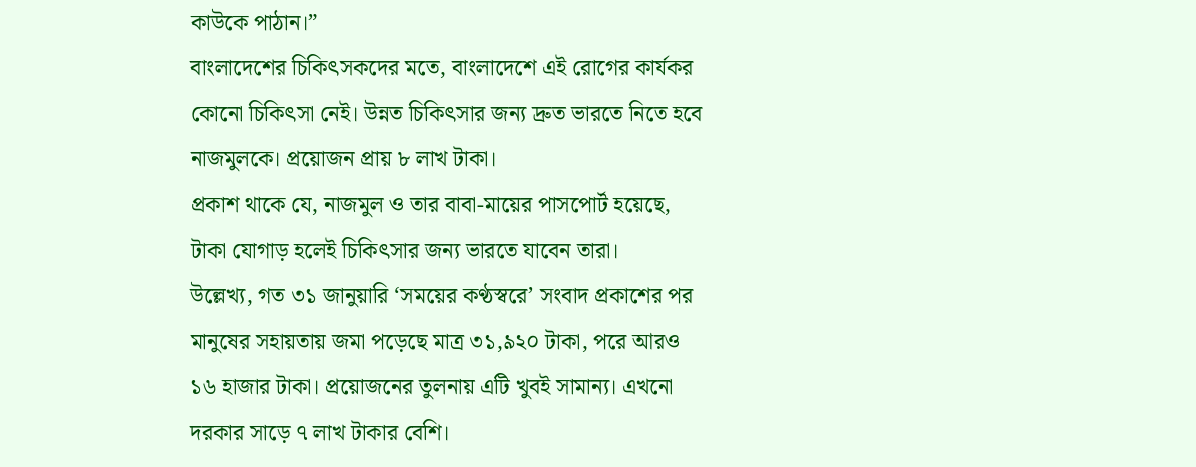কাউকে পাঠান।”
বাংলাদেশের চিকিৎসকদের মতে, বাংলাদেশে এই রোগের কার্যকর কোনো চিকিৎসা নেই। উন্নত চিকিৎসার জন্য দ্রুত ভারতে নিতে হবে নাজমুলকে। প্রয়োজন প্রায় ৮ লাখ টাকা।
প্রকাশ থাকে যে, নাজমুল ও তার বাবা-মায়ের পাসপোর্ট হয়েছে, টাকা যোগাড় হলেই চিকিৎসার জন্য ভারতে যাবেন তারা।
উল্লেখ্য, গত ৩১ জানুয়ারি ‘সময়ের কণ্ঠস্বরে’ সংবাদ প্রকাশের পর মানুষের সহায়তায় জমা পড়েছে মাত্র ৩১,৯২০ টাকা, পরে আরও ১৬ হাজার টাকা। প্রয়োজনের তুলনায় এটি খুবই সামান্য। এখনো দরকার সাড়ে ৭ লাখ টাকার বেশি।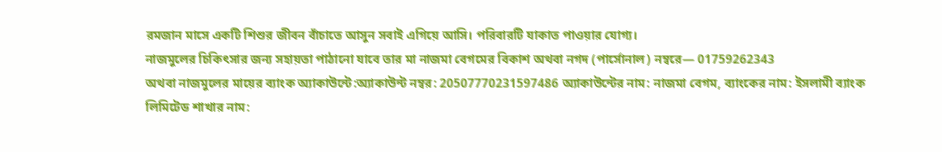রমজান মাসে একটি শিশুর জীবন বাঁচাতে আসুন সবাই এগিয়ে আসি। পরিবারটি যাকাত পাওয়ার যোগ্য।
নাজমুলের চিকিৎসার জন্য সহায়তা পাঠানো যাবে তার মা নাজমা বেগমের বিকাশ অথবা নগদ (পার্সোনাল) নম্বরে— 01759262343
অথবা নাজমুলের মায়ের ব্যাংক অ্যাকাউন্টে:অ্যাকাউন্ট নম্বর: 20507770231597486 অ্যাকাউন্টের নাম: নাজমা বেগম, ব্যাংকের নাম: ইসলামী ব্যাংক লিমিটেড শাখার নাম: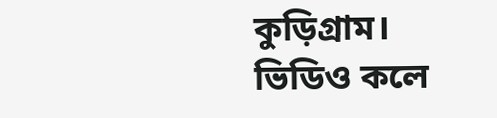কুড়িগ্রাম।
ভিডিও কলে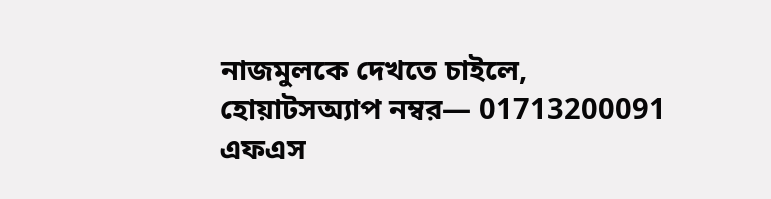নাজমুলকে দেখতে চাইলে, হোয়াটসঅ্যাপ নম্বর— 01713200091
এফএস